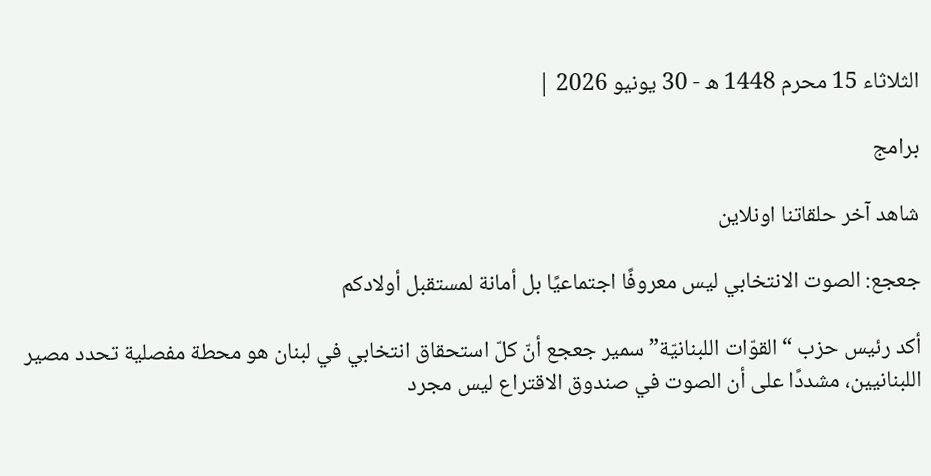الثلاثاء 15 محرم 1448 ه - 30 يونيو 2026 |

برامج

شاهد آخر حلقاتنا اونلاين

جعجع: الصوت الانتخابي ليس معروفًا اجتماعيًا بل أمانة لمستقبل أولادكم

أكد رئيس حزب “القوّات اللبنانيّة” سمير جعجع أنّ كلّ استحقاق انتخابي في لبنان هو محطة مفصلية تحدد مصير اللبنانيين، مشددًا على أن الصوت في صندوق الاقتراع ليس مجرد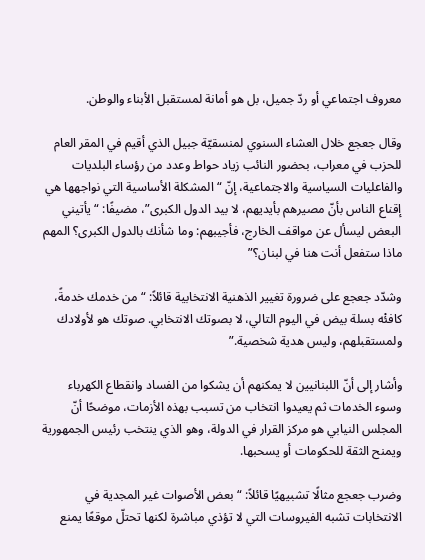معروف اجتماعي أو ردّ جميل، بل هو أمانة لمستقبل الأبناء والوطن.

وقال جعجع خلال العشاء السنوي لمنسقيّة جبيل الذي أقيم في المقر العام للحزب في معراب، بحضور النائب زياد حواط وعدد من رؤساء البلديات والفاعليات السياسية والاجتماعية، إنّ “المشكلة الأساسية التي نواجهها هي إقناع الناس بأنّ مصيرهم بأيديهم، لا بيد الدول الكبرى”، مضيفًا: “يأتيني البعض ليسأل عن مواقف الخارج، فأجيبهم: وما شأنك بالدول الكبرى؟ المهم ماذا ستفعل أنت هنا في لبنان؟”

وشدّد جعجع على ضرورة تغيير الذهنية الانتخابية قائلاً: “من خدمك خدمةً، كافئْه بسلة بيض في اليوم التالي، لا بصوتك الانتخابي. صوتك هو لأولادك ولمستقبلهم، وليس هدية شخصية.”

وأشار إلى أنّ اللبنانيين لا يمكنهم أن يشكوا من الفساد وانقطاع الكهرباء وسوء الخدمات ثم يعيدوا انتخاب من تسبب بهذه الأزمات، موضحًا أنّ المجلس النيابي هو مركز القرار في الدولة، وهو الذي ينتخب رئيس الجمهورية ويمنح الثقة للحكومات أو يسحبها.

وضرب جعجع مثالًا تشبيهيًا قائلاً: “بعض الأصوات غير المجدية في الانتخابات تشبه الفيروسات التي لا تؤذي مباشرة لكنها تحتلّ موقعًا يمنع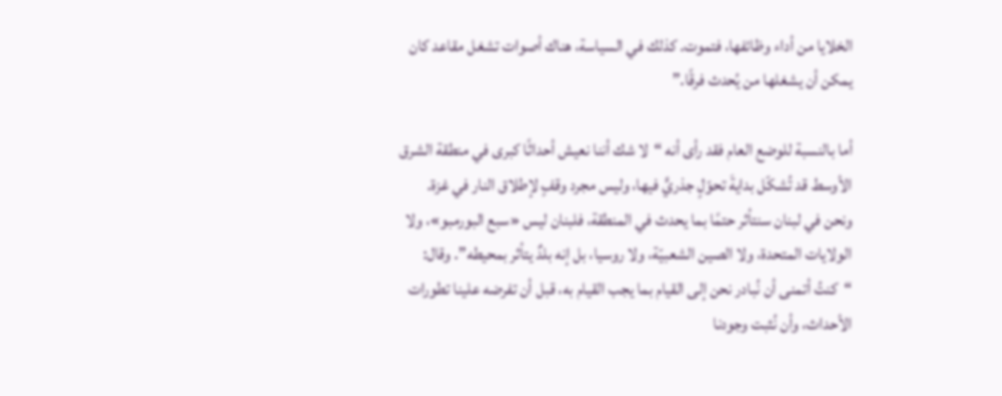الخلايا من أداء وظائفها، فتموت. كذلك في السياسة، هناك أصوات تشغل مقاعد كان يمكن أن يشغلها من يُحدث فرقًا.”

أما بالنسبة للوضع العام فقد رأى أنه “لا شك أننا نعيش أحداثًا كبرى في منطقة الشرق الأوسط قد تُشكّل بدايةَ تحوّلٍ جذريٍّ فيها، وليس مجرد وقفٍ لإطلاق النار في غزة. ونحن في لبنان سنتأثر حتمًا بما يحدث في المنطقة، فلبنان ليس «سبع البورمبو»، ولا الولايات المتحدة، ولا الصين الشعبيّة، ولا روسيا، بل إنه بلدٌ يتأثر بمحيطه”. وقال: “كنتُ أتمنى أن نُبادر نحن إلى القيام بما يجب القيام به، قبل أن تفرضه علينا تطورات الأحداث، وأن نُثبت وجودنا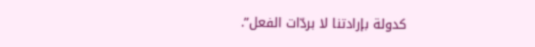كدولة بإرادتنا لا بردّات الفعل”.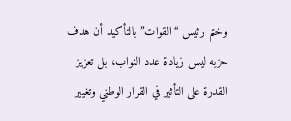وختم رئيس “القوات” بالتأكيد أن هدف حزبه ليس زيادة عدد النواب، بل تعزيز القدرة على التأثير في القرار الوطني وتغيير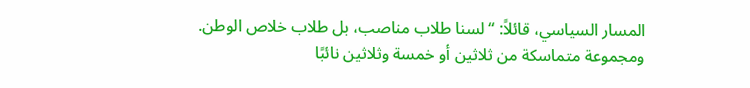المسار السياسي، قائلاً: “لسنا طلاب مناصب، بل طلاب خلاص الوطن. ومجموعة متماسكة من ثلاثين أو خمسة وثلاثين نائبًا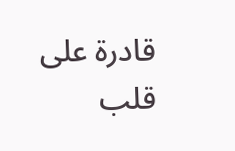قادرة على قلب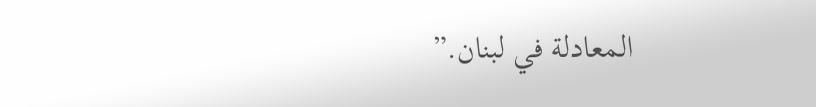المعادلة في لبنان.”